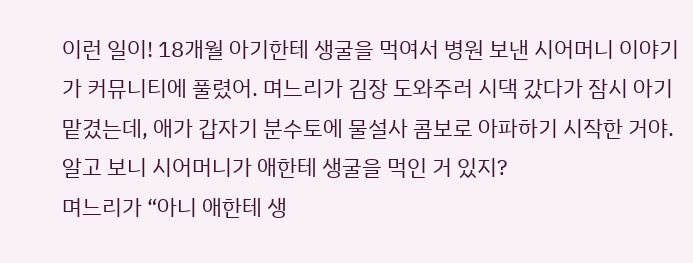이런 일이! 18개월 아기한테 생굴을 먹여서 병원 보낸 시어머니 이야기가 커뮤니티에 풀렸어. 며느리가 김장 도와주러 시댁 갔다가 잠시 아기 맡겼는데, 애가 갑자기 분수토에 물설사 콤보로 아파하기 시작한 거야. 알고 보니 시어머니가 애한테 생굴을 먹인 거 있지?
며느리가 “아니 애한테 생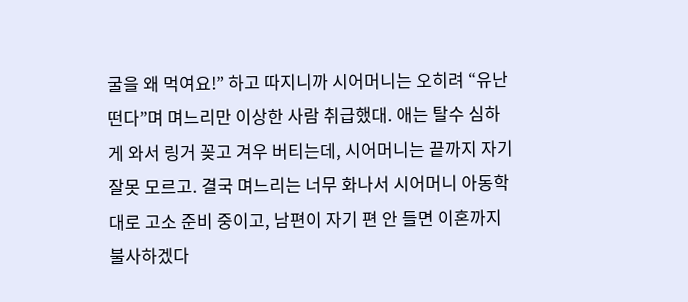굴을 왜 먹여요!” 하고 따지니까 시어머니는 오히려 “유난 떤다”며 며느리만 이상한 사람 취급했대. 애는 탈수 심하게 와서 링거 꽂고 겨우 버티는데, 시어머니는 끝까지 자기 잘못 모르고. 결국 며느리는 너무 화나서 시어머니 아동학대로 고소 준비 중이고, 남편이 자기 편 안 들면 이혼까지 불사하겠다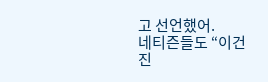고 선언했어.
네티즌들도 “이건 진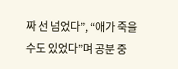짜 선 넘었다”, “애가 죽을 수도 있었다”며 공분 중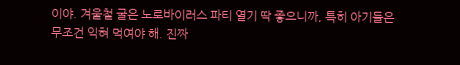이야. 겨울철 굴은 노로바이러스 파티 열기 딱 좋으니까, 특히 아기들은 무조건 익혀 먹여야 해. 진짜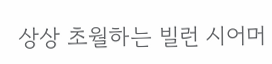상상 초월하는 빌런 시어머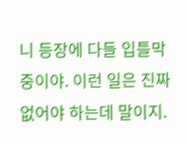니 등장에 다들 입틀막 중이야. 이런 일은 진짜 없어야 하는데 말이지.